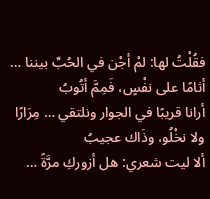فقُلْتُ لها: لمْ أجْن في الحُبِّ بيننا … أثامًا على نفْسٍ، فَمِمَّ أتُوبُ
أرانا قريبًا في الجوار ونلتقي … مِرَارًا ولا نخْلُو، وذَاك عجيبُ
ألا ليت شعري: هل أزوركِ مرَّةً …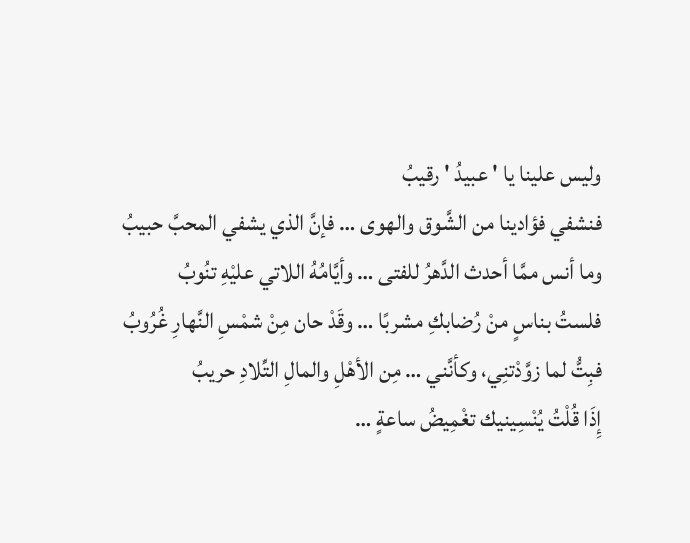وليس علينا يا ' عبيدُ ' رقيبُ
فنشفي فؤادينا من الشَّوق والهوى … فإنَّ الذي يشفي المحبَّ حبيبُ
وما أنس ممَّا أحدث الدَّهرُ للفتى … وأيَّامُهُ اللاتي عليْهِ تنُوبُ
فلستُ بناسٍ منْ رُضابكِ مشربًا … وقَدْ حان مِنْ شمْسِ النَّهارِ غُرُوبُ
فبِتُّ لما زوَّدْتنِي، وكأنَّني … مِن الأهْلِ والمالِ التِّلادِ حريبُ
إِذَا قُلْتُ يُنْسِينيك تغْمِيضُ ساعةٍ …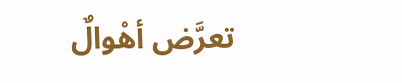تعرَّض أهْوالٌ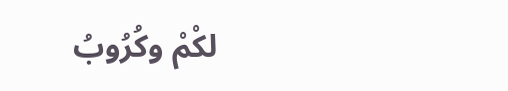لكْمْ وكُرُوبُ